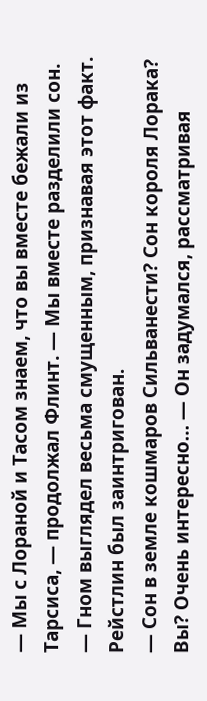— Мы с Лораной и Тасом знаем, что вы вместе бежали из Тарсиса, — продолжал Флинт. — Мы вместе разделили сон. — Гном выглядел весьма смущенным, признавая этот факт.
Рейстлин был заинтригован.
— Сон в земле кошмаров Сильванести? Сон короля Лорака? Вы? Очень интересно… — Он задумался, рассматривая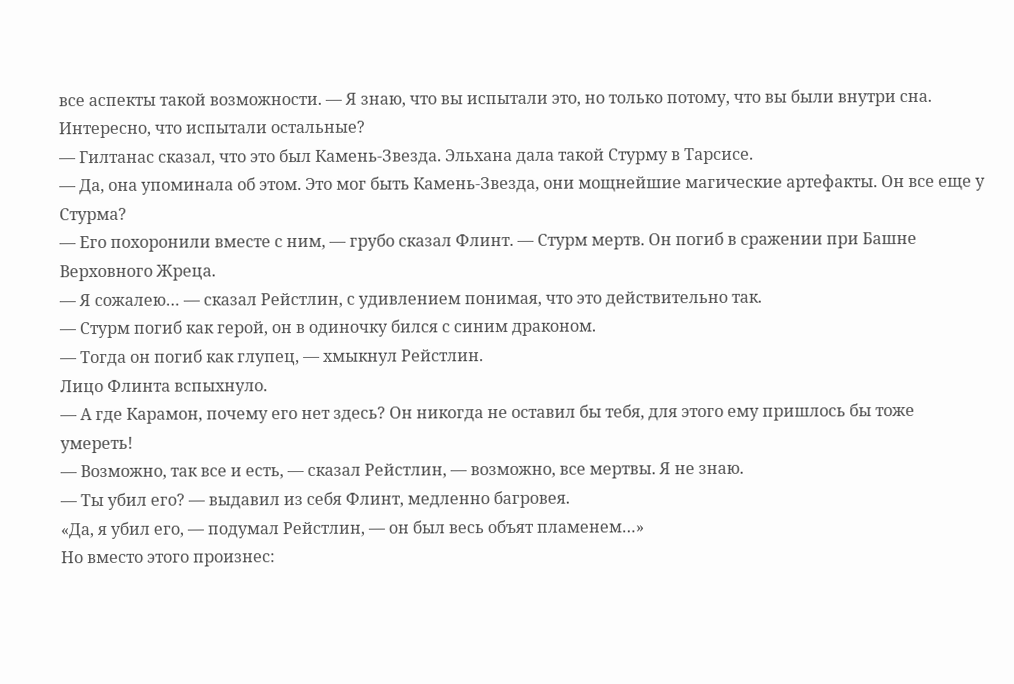все аспекты такой возможности. — Я знаю, что вы испытали это, но только потому, что вы были внутри сна. Интересно, что испытали остальные?
— Гилтанас сказал, что это был Камень-Звезда. Эльхана дала такой Стурму в Тарсисе.
— Да, она упоминала об этом. Это мог быть Камень-Звезда, они мощнейшие магические артефакты. Он все еще у Стурма?
— Его похоронили вместе с ним, — грубо сказал Флинт. — Стурм мертв. Он погиб в сражении при Башне Верховного Жреца.
— Я сожалею… — сказал Рейстлин, с удивлением понимая, что это действительно так.
— Стурм погиб как герой, он в одиночку бился с синим драконом.
— Тогда он погиб как глупец, — хмыкнул Рейстлин.
Лицо Флинта вспыхнуло.
— А где Карамон, почему его нет здесь? Он никогда не оставил бы тебя, для этого ему пришлось бы тоже умереть!
— Возможно, так все и есть, — сказал Рейстлин, — возможно, все мертвы. Я не знаю.
— Ты убил его? — выдавил из себя Флинт, медленно багровея.
«Да, я убил его, — подумал Рейстлин, — он был весь объят пламенем…»
Но вместо этого произнес: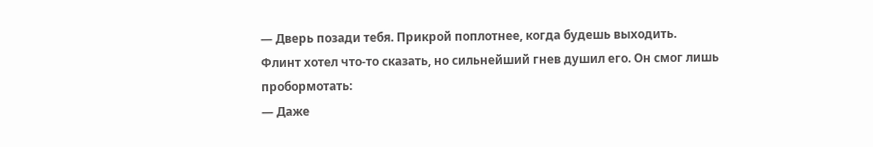— Дверь позади тебя. Прикрой поплотнее, когда будешь выходить.
Флинт хотел что-то сказать, но сильнейший гнев душил его. Он смог лишь пробормотать:
— Даже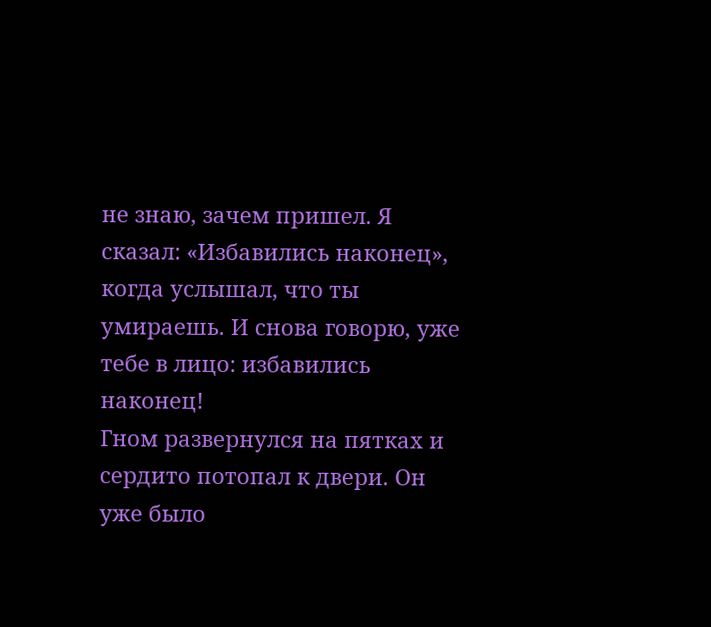не знаю, зачем пришел. Я сказал: «Избавились наконец», когда услышал, что ты умираешь. И снова говорю, уже тебе в лицо: избавились наконец!
Гном развернулся на пятках и сердито потопал к двери. Он уже было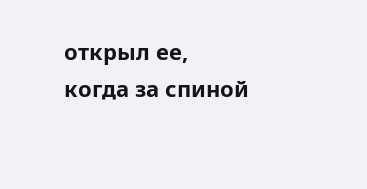открыл ее, когда за спиной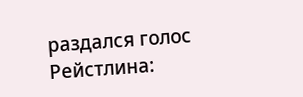раздался голос Рейстлина: